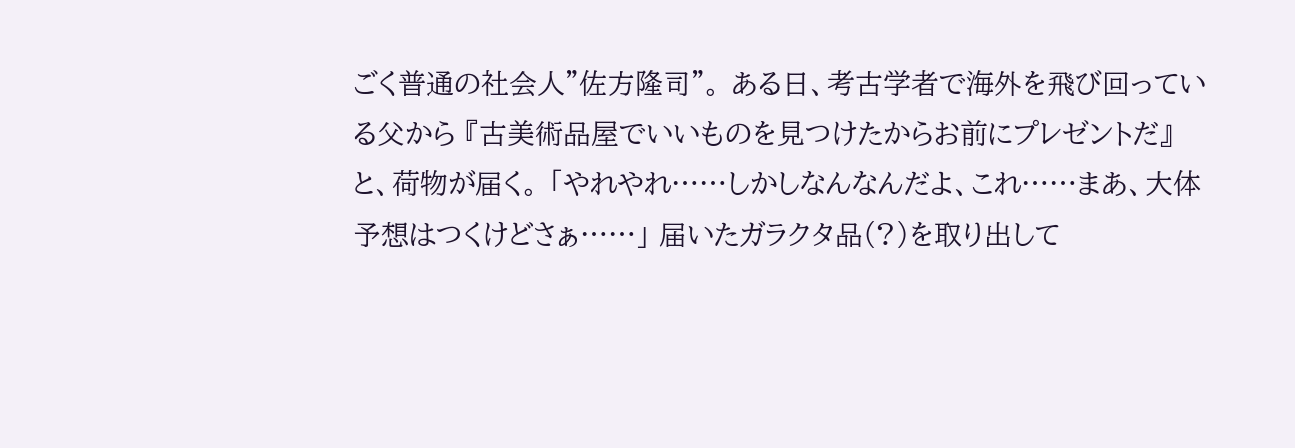ごく普通の社会人"佐方隆司"。 ある日、考古学者で海外を飛び回っている父から 『古美術品屋でいいものを見つけたからお前にプレゼントだ』 と、荷物が届く。 「やれやれ……しかしなんなんだよ、これ……まあ、大体予想はつくけどさぁ……」 届いたガラクタ品(?)を取り出して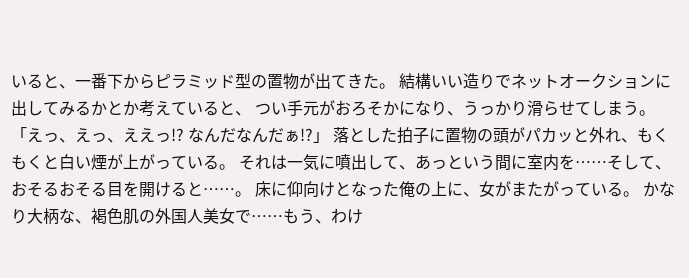いると、一番下からピラミッド型の置物が出てきた。 結構いい造りでネットオークションに出してみるかとか考えていると、 つい手元がおろそかになり、うっかり滑らせてしまう。 「えっ、えっ、ええっ!? なんだなんだぁ!?」 落とした拍子に置物の頭がパカッと外れ、もくもくと白い煙が上がっている。 それは一気に噴出して、あっという間に室内を……そして、おそるおそる目を開けると……。 床に仰向けとなった俺の上に、女がまたがっている。 かなり大柄な、褐色肌の外国人美女で……もう、わけ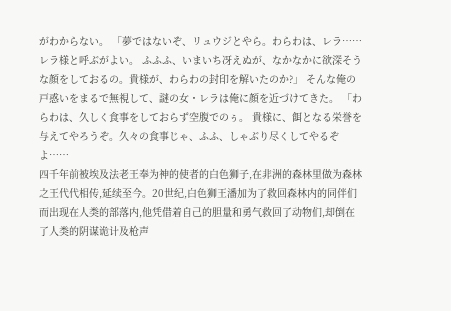がわからない。 「夢ではないぞ、リュウジとやら。わらわは、レラ……レラ様と呼ぶがよい。 ふふふ、いまいち冴えぬが、なかなかに欲深そうな顔をしておるの。貴様が、わらわの封印を解いたのか?」 そんな俺の戸惑いをまるで無視して、謎の女・レラは俺に顔を近づけてきた。 「わらわは、久しく食事をしておらず空腹でのぅ。 貴様に、餌となる栄誉を与えてやろうぞ。久々の食事じゃ、ふふ、しゃぶり尽くしてやるぞよ……
四千年前被埃及法老王奉为神的使者的白色狮子,在非洲的森林里做为森林之王代代相传,延续至今。20世纪,白色狮王潘加为了救回森林内的同伴们而出现在人类的部落内,他凭借着自己的胆量和勇气救回了动物们,却倒在了人类的阴谋诡计及枪声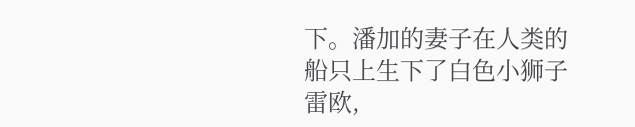下。潘加的妻子在人类的船只上生下了白色小狮子雷欧,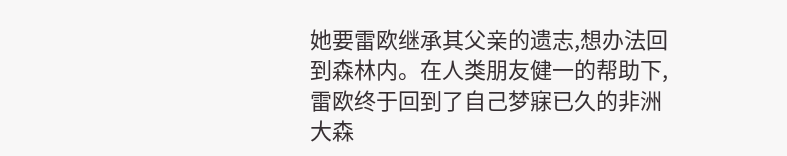她要雷欧继承其父亲的遗志,想办法回到森林内。在人类朋友健一的帮助下,雷欧终于回到了自己梦寐已久的非洲大森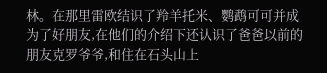林。在那里雷欧结识了羚羊托米、鹦鹉可可并成为了好朋友,在他们的介绍下还认识了爸爸以前的朋友克罗爷爷,和住在石头山上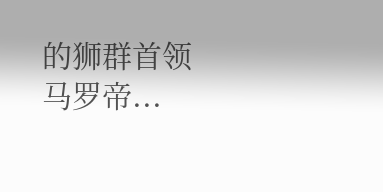的狮群首领马罗帝...